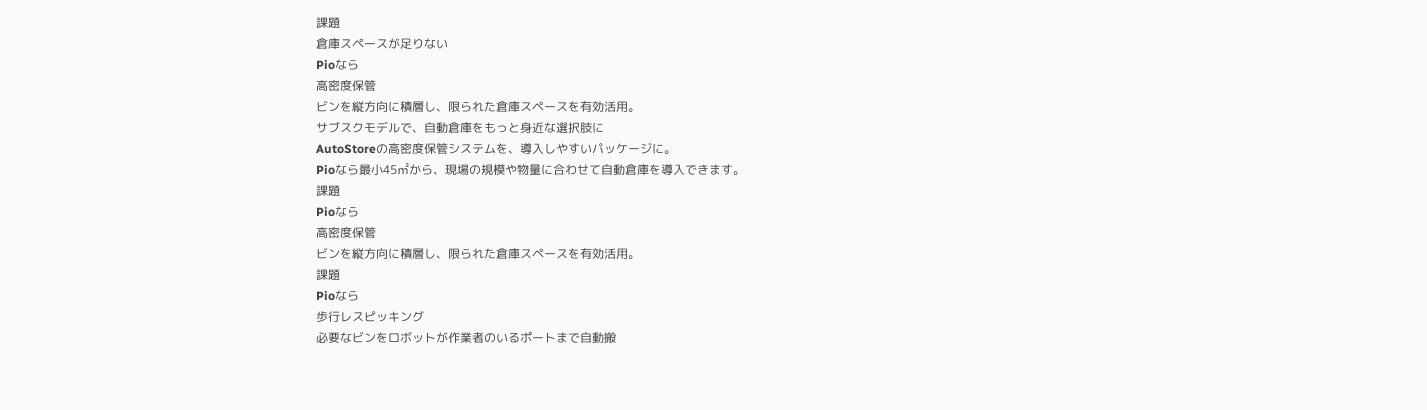課題
倉庫スペースが足りない
Pioなら
高密度保管
ビンを縦方向に積層し、限られた倉庫スペースを有効活用。
サブスクモデルで、自動倉庫をもっと身近な選択肢に
AutoStoreの高密度保管システムを、導入しやすいパッケージに。
Pioなら最小45㎡から、現場の規模や物量に合わせて自動倉庫を導入できます。
課題
Pioなら
高密度保管
ビンを縦方向に積層し、限られた倉庫スペースを有効活用。
課題
Pioなら
歩行レスピッキング
必要なビンをロボットが作業者のいるポートまで自動搬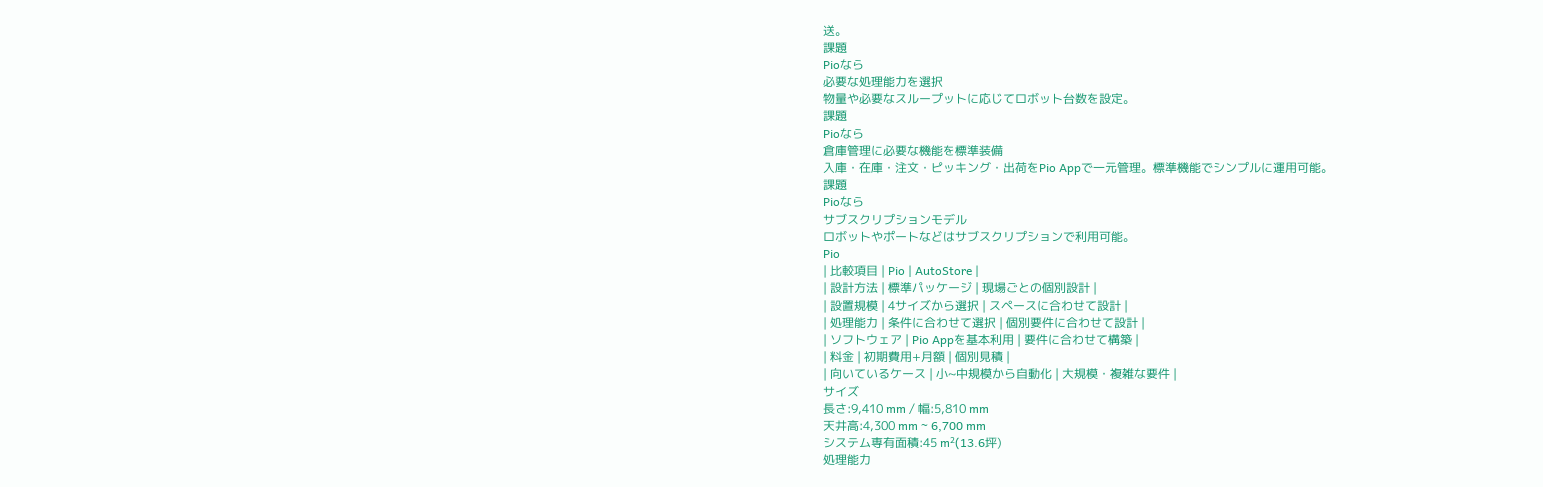送。
課題
Pioなら
必要な処理能力を選択
物量や必要なスループットに応じてロボット台数を設定。
課題
Pioなら
倉庫管理に必要な機能を標準装備
入庫・在庫・注文・ピッキング・出荷をPio Appで一元管理。標準機能でシンプルに運用可能。
課題
Pioなら
サブスクリプションモデル
ロボットやポートなどはサブスクリプションで利用可能。
Pio
| 比較項目 | Pio | AutoStore |
| 設計方法 | 標準パッケージ | 現場ごとの個別設計 |
| 設置規模 | 4サイズから選択 | スペースに合わせて設計 |
| 処理能力 | 条件に合わせて選択 | 個別要件に合わせて設計 |
| ソフトウェア | Pio Appを基本利用 | 要件に合わせて構築 |
| 料金 | 初期費用+月額 | 個別見積 |
| 向いているケース | 小~中規模から自動化 | 大規模・複雑な要件 |
サイズ
長さ:9,410 mm / 幅:5,810 mm
天井高:4,300 mm ~ 6,700 mm
システム専有面積:45 m²(13.6坪)
処理能力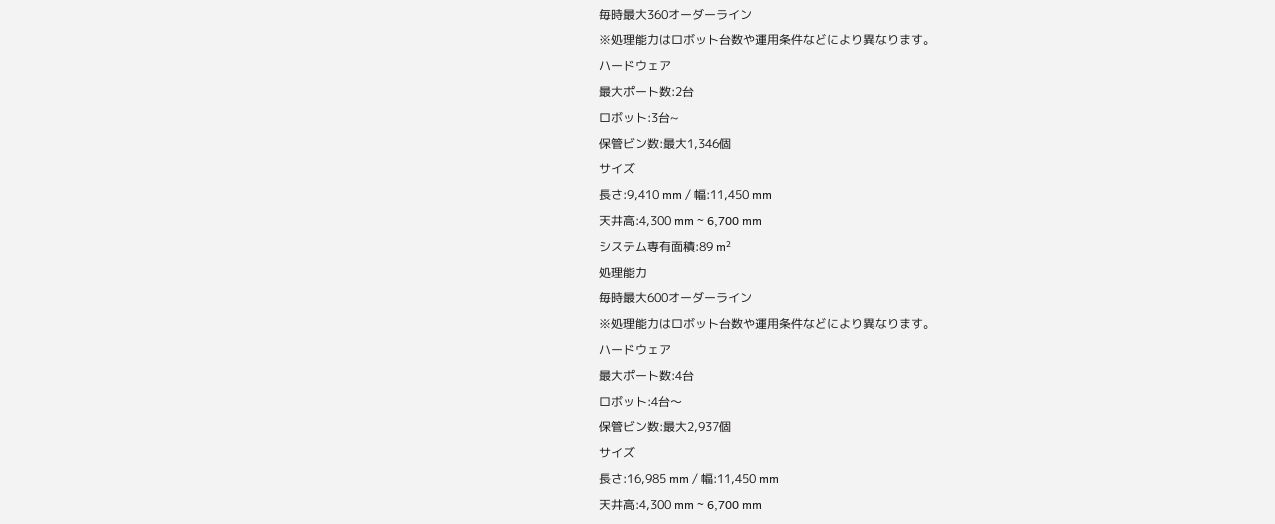毎時最大360オーダーライン
※処理能力はロボット台数や運用条件などにより異なります。
ハードウェア
最大ポート数:2台
ロボット:3台~
保管ビン数:最大1,346個
サイズ
長さ:9,410 mm / 幅:11,450 mm
天井高:4,300 mm ~ 6,700 mm
システム専有面積:89 m²
処理能力
毎時最大600オーダーライン
※処理能力はロボット台数や運用条件などにより異なります。
ハードウェア
最大ポート数:4台
ロボット:4台〜
保管ビン数:最大2,937個
サイズ
長さ:16,985 mm / 幅:11,450 mm
天井高:4,300 mm ~ 6,700 mm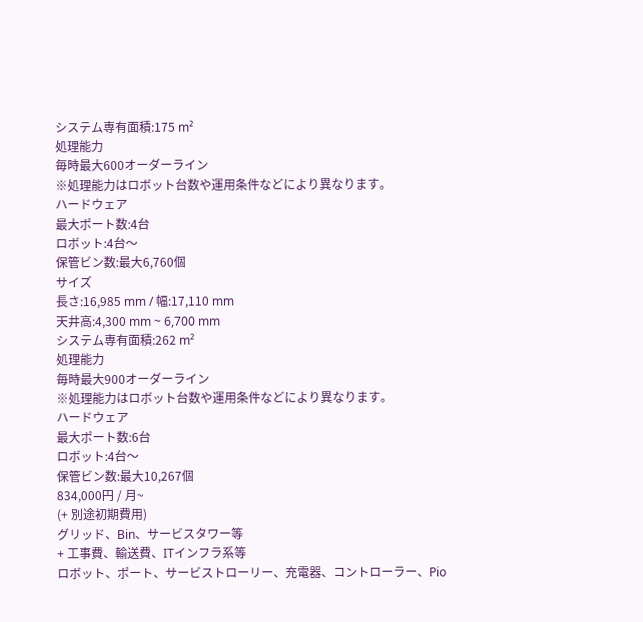システム専有面積:175 m²
処理能力
毎時最大600オーダーライン
※処理能力はロボット台数や運用条件などにより異なります。
ハードウェア
最大ポート数:4台
ロボット:4台〜
保管ビン数:最大6,760個
サイズ
長さ:16,985 mm / 幅:17,110 mm
天井高:4,300 mm ~ 6,700 mm
システム専有面積:262 m²
処理能力
毎時最大900オーダーライン
※処理能力はロボット台数や運用条件などにより異なります。
ハードウェア
最大ポート数:6台
ロボット:4台〜
保管ビン数:最大10,267個
834,000円 / 月~
(+ 別途初期費用)
グリッド、Bin、サービスタワー等
+ 工事費、輸送費、ITインフラ系等
ロボット、ポート、サービストローリー、充電器、コントローラー、Pio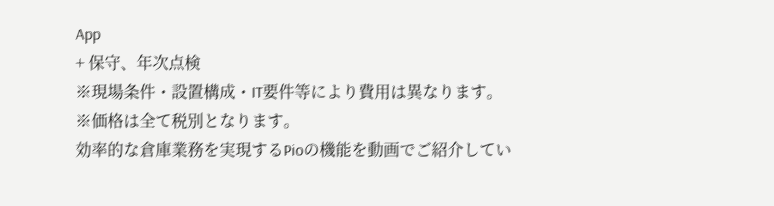App
+ 保守、年次点検
※現場条件・設置構成・IT要件等により費用は異なります。
※価格は全て税別となります。
効率的な倉庫業務を実現するPioの機能を動画でご紹介してい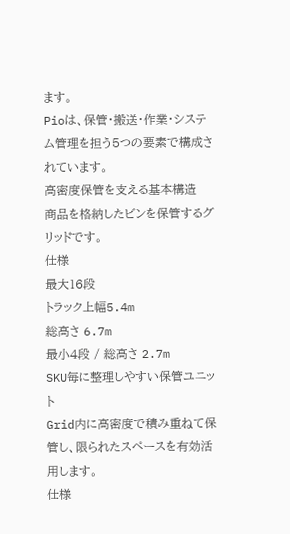ます。
Pioは、保管・搬送・作業・システム管理を担う5つの要素で構成されています。
高密度保管を支える基本構造
商品を格納したビンを保管するグリッドです。
仕様
最大16段
トラック上幅5.4m
総高さ 6.7m
最小4段 / 総高さ 2.7m
SKU毎に整理しやすい保管ユニット
Grid内に高密度で積み重ねて保管し、限られたスペースを有効活用します。
仕様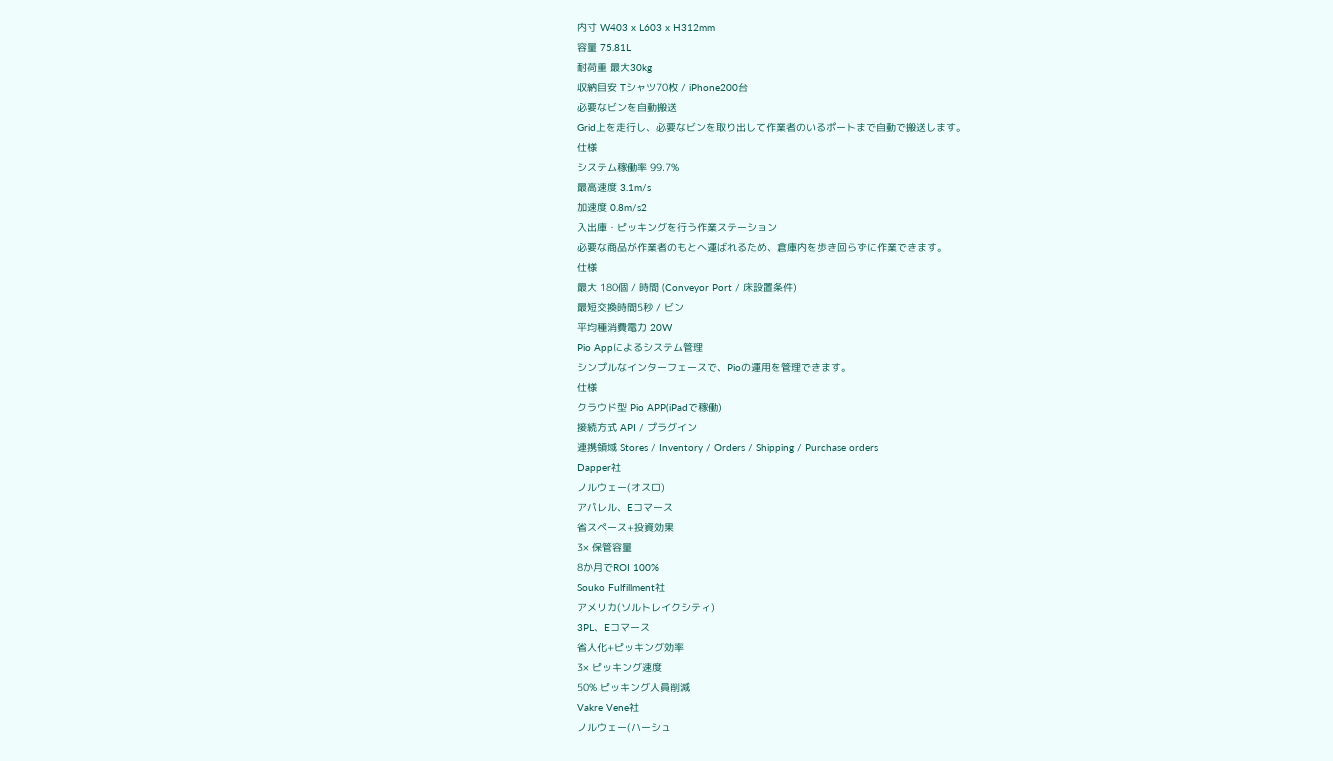内寸 W403 x L603 x H312mm
容量 75.81L
耐荷重 最大30kg
収納目安 Tシャツ70枚 / iPhone200台
必要なビンを自動搬送
Grid上を走行し、必要なビンを取り出して作業者のいるポートまで自動で搬送します。
仕様
システム稼働率 99.7%
最高速度 3.1m/s
加速度 0.8m/s2
入出庫・ピッキングを行う作業ステーション
必要な商品が作業者のもとへ運ばれるため、倉庫内を歩き回らずに作業できます。
仕様
最大 180個 / 時間 (Conveyor Port / 床設置条件)
最短交換時間5秒 / ビン
平均種消費電力 20W
Pio Appによるシステム管理
シンプルなインターフェースで、Pioの運用を管理できます。
仕様
クラウド型 Pio APP(iPadで稼働)
接続方式 API / プラグイン
連携領域 Stores / Inventory / Orders / Shipping / Purchase orders
Dapper社
ノルウェー(オスロ)
アパレル、Eコマース
省スペース+投資効果
3× 保管容量
8か月でROI 100%
Souko Fulfillment社
アメリカ(ソルトレイクシティ)
3PL、Eコマース
省人化+ピッキング効率
3× ピッキング速度
50% ピッキング人員削減
Vakre Vene社
ノルウェー(ハーシュ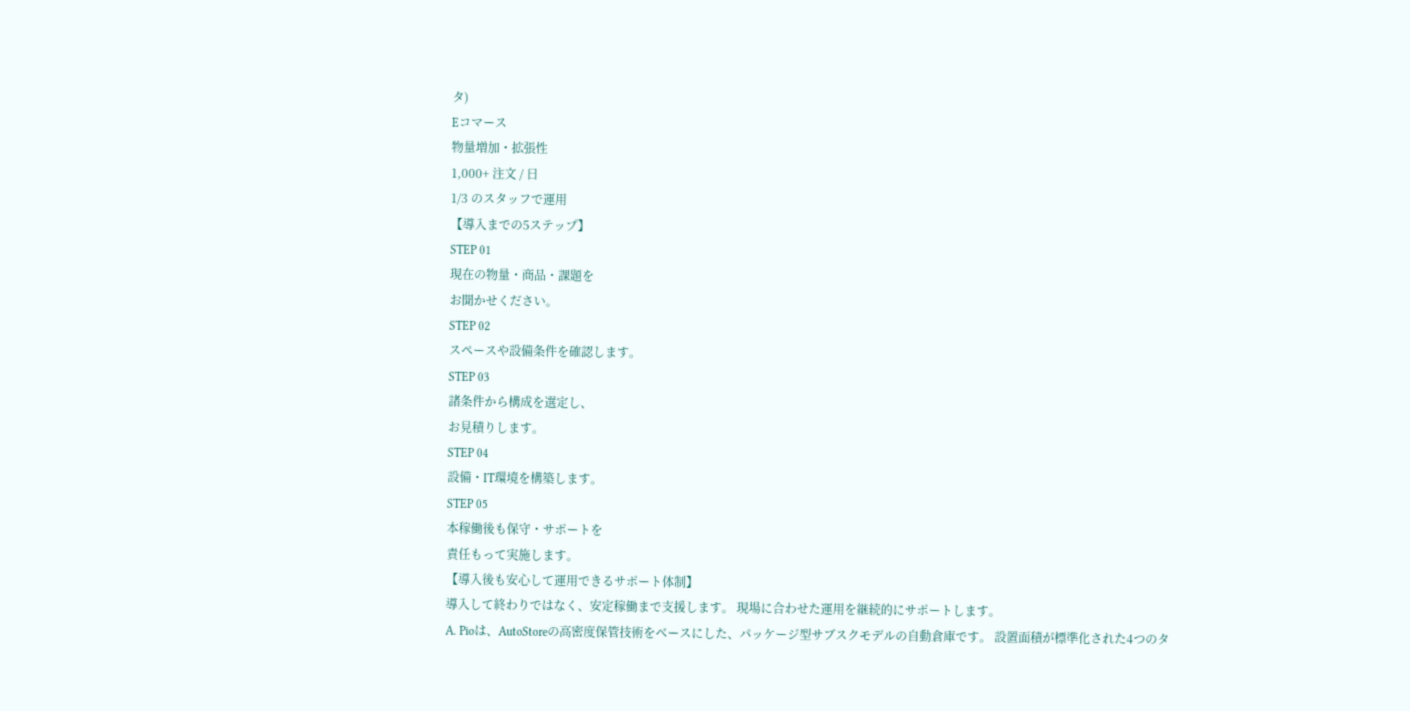タ)
Eコマース
物量増加・拡張性
1,000+ 注文 / 日
1/3 のスタッフで運用
【導入までの5ステップ】
STEP 01
現在の物量・商品・課題を
お聞かせください。
STEP 02
スペースや設備条件を確認します。
STEP 03
諸条件から構成を選定し、
お見積りします。
STEP 04
設備・IT環境を構築します。
STEP 05
本稼働後も保守・サポートを
責任もって実施します。
【導入後も安心して運用できるサポート体制】
導入して終わりではなく、安定稼働まで支援します。 現場に合わせた運用を継続的にサポートします。
A. Pioは、AutoStoreの高密度保管技術をベースにした、パッケージ型サブスクモデルの自動倉庫です。 設置面積が標準化された4つのタ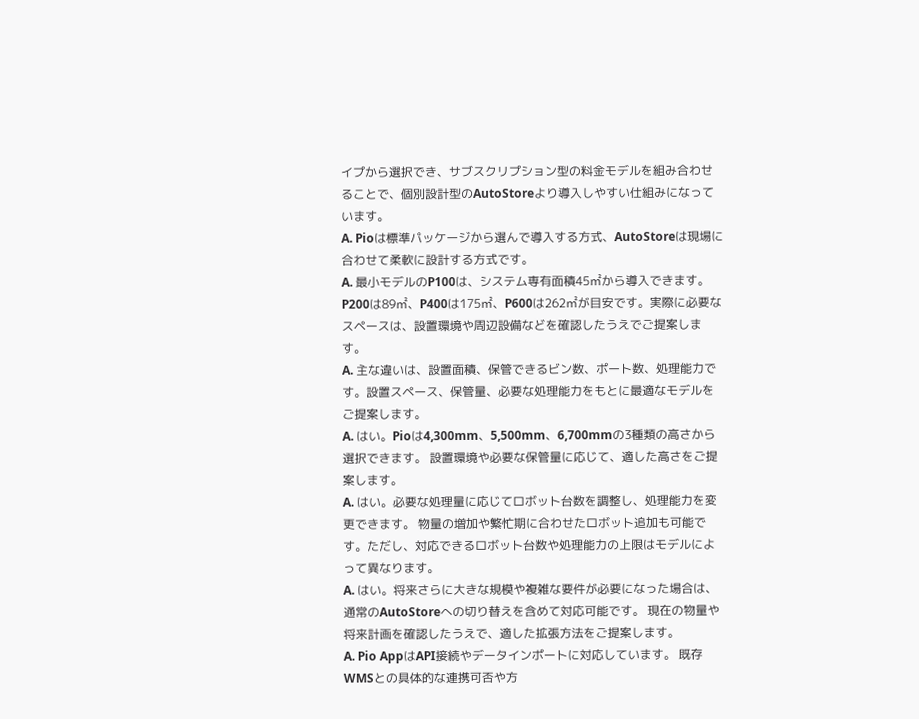イプから選択でき、サブスクリプション型の料金モデルを組み合わせることで、個別設計型のAutoStoreより導入しやすい仕組みになっています。
A. Pioは標準パッケージから選んで導入する方式、AutoStoreは現場に合わせて柔軟に設計する方式です。
A. 最小モデルのP100は、システム専有面積45㎡から導入できます。 P200は89㎡、P400は175㎡、P600は262㎡が目安です。実際に必要なスペースは、設置環境や周辺設備などを確認したうえでご提案します。
A. 主な違いは、設置面積、保管できるビン数、ポート数、処理能力です。設置スペース、保管量、必要な処理能力をもとに最適なモデルをご提案します。
A. はい。Pioは4,300mm、5,500mm、6,700mmの3種類の高さから選択できます。 設置環境や必要な保管量に応じて、適した高さをご提案します。
A. はい。必要な処理量に応じてロボット台数を調整し、処理能力を変更できます。 物量の増加や繁忙期に合わせたロボット追加も可能です。ただし、対応できるロボット台数や処理能力の上限はモデルによって異なります。
A. はい。将来さらに大きな規模や複雑な要件が必要になった場合は、通常のAutoStoreへの切り替えを含めて対応可能です。 現在の物量や将来計画を確認したうえで、適した拡張方法をご提案します。
A. Pio AppはAPI接続やデータインポートに対応しています。 既存WMSとの具体的な連携可否や方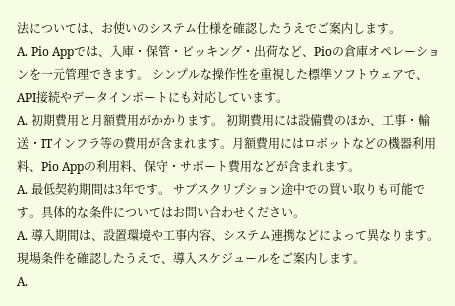法については、お使いのシステム仕様を確認したうえでご案内します。
A. Pio Appでは、入庫・保管・ピッキング・出荷など、Pioの倉庫オペレーションを一元管理できます。 シンプルな操作性を重視した標準ソフトウェアで、API接続やデータインポートにも対応しています。
A. 初期費用と月額費用がかかります。 初期費用には設備費のほか、工事・輸送・ITインフラ等の費用が含まれます。月額費用にはロボットなどの機器利用料、Pio Appの利用料、保守・サポート費用などが含まれます。
A. 最低契約期間は3年です。 サブスクリプション途中での買い取りも可能です。具体的な条件についてはお問い合わせください。
A. 導入期間は、設置環境や工事内容、システム連携などによって異なります。 現場条件を確認したうえで、導入スケジュールをご案内します。
A.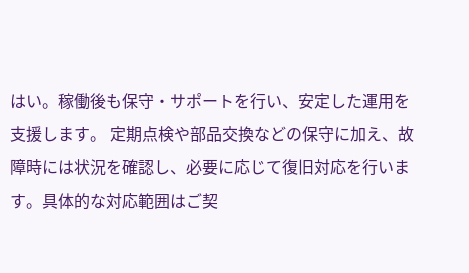はい。稼働後も保守・サポートを行い、安定した運用を支援します。 定期点検や部品交換などの保守に加え、故障時には状況を確認し、必要に応じて復旧対応を行います。具体的な対応範囲はご契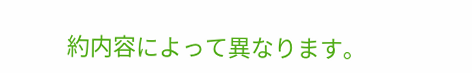約内容によって異なります。